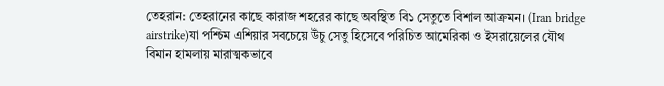তেহরান: তেহরানের কাছে কারাজ শহরের কাছে অবস্থিত বি১ সেতুতে বিশাল আক্রমন। (Iran bridge airstrike)যা পশ্চিম এশিয়ার সবচেয়ে উঁচু সেতু হিসেবে পরিচিত আমেরিকা ও ইসরায়েলের যৌথ বিমান হামলায় মারাত্মকভাবে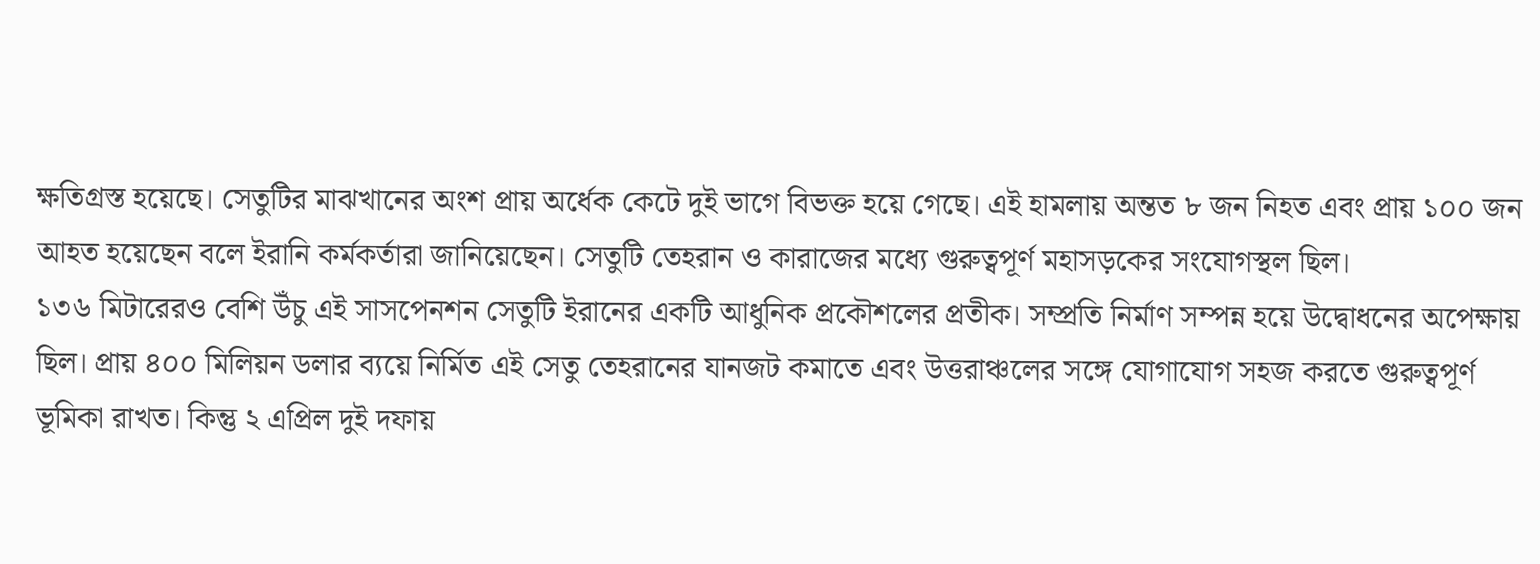ক্ষতিগ্রস্ত হয়েছে। সেতুটির মাঝখানের অংশ প্রায় অর্ধেক কেটে দুই ভাগে বিভক্ত হয়ে গেছে। এই হামলায় অন্তত ৮ জন নিহত এবং প্রায় ১০০ জন আহত হয়েছেন বলে ইরানি কর্মকর্তারা জানিয়েছেন। সেতুটি তেহরান ও কারাজের মধ্যে গুরুত্বপূর্ণ মহাসড়কের সংযোগস্থল ছিল।
১৩৬ মিটারেরও বেশি উঁচু এই সাসপেনশন সেতুটি ইরানের একটি আধুনিক প্রকৌশলের প্রতীক। সম্প্রতি নির্মাণ সম্পন্ন হয়ে উদ্বোধনের অপেক্ষায় ছিল। প্রায় ৪০০ মিলিয়ন ডলার ব্যয়ে নির্মিত এই সেতু তেহরানের যানজট কমাতে এবং উত্তরাঞ্চলের সঙ্গে যোগাযোগ সহজ করতে গুরুত্বপূর্ণ ভূমিকা রাখত। কিন্তু ২ এপ্রিল দুই দফায়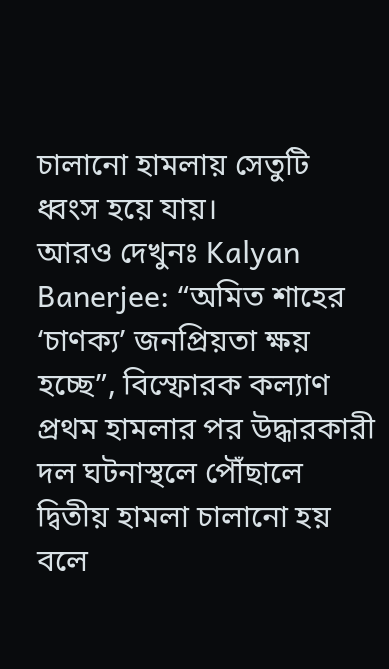চালানো হামলায় সেতুটি ধ্বংস হয়ে যায়।
আরও দেখুনঃ Kalyan Banerjee: “অমিত শাহের ‘চাণক্য’ জনপ্রিয়তা ক্ষয় হচ্ছে”, বিস্ফোরক কল্যাণ
প্রথম হামলার পর উদ্ধারকারী দল ঘটনাস্থলে পৌঁছালে দ্বিতীয় হামলা চালানো হয় বলে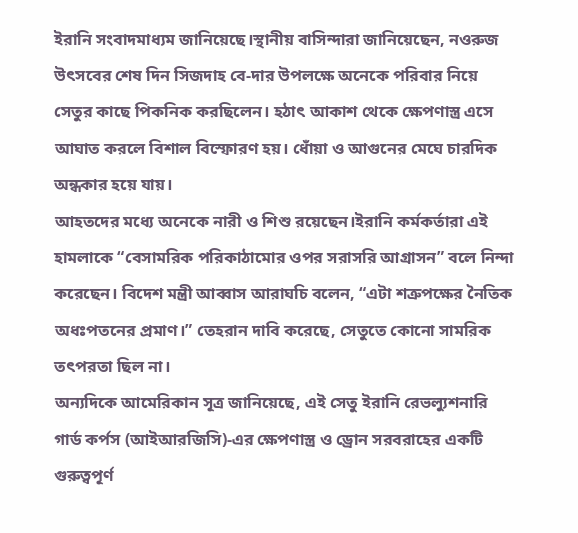ইরানি সংবাদমাধ্যম জানিয়েছে।স্থানীয় বাসিন্দারা জানিয়েছেন, নওরুজ উৎসবের শেষ দিন সিজদাহ বে-দার উপলক্ষে অনেকে পরিবার নিয়ে সেতুর কাছে পিকনিক করছিলেন। হঠাৎ আকাশ থেকে ক্ষেপণাস্ত্র এসে আঘাত করলে বিশাল বিস্ফোরণ হয়। ধোঁয়া ও আগুনের মেঘে চারদিক অন্ধকার হয়ে যায়।
আহতদের মধ্যে অনেকে নারী ও শিশু রয়েছেন।ইরানি কর্মকর্তারা এই হামলাকে “বেসামরিক পরিকাঠামোর ওপর সরাসরি আগ্রাসন” বলে নিন্দা করেছেন। বিদেশ মন্ত্রী আব্বাস আরাঘচি বলেন, “এটা শত্রুপক্ষের নৈতিক অধঃপতনের প্রমাণ।” তেহরান দাবি করেছে, সেতুতে কোনো সামরিক তৎপরতা ছিল না।
অন্যদিকে আমেরিকান সূত্র জানিয়েছে, এই সেতু ইরানি রেভল্যুশনারি গার্ড কর্পস (আইআরজিসি)-এর ক্ষেপণাস্ত্র ও ড্রোন সরবরাহের একটি গুরুত্বপূর্ণ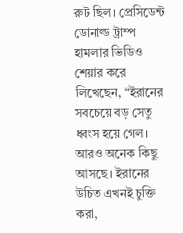রুট ছিল। প্রেসিডেন্ট ডোনাল্ড ট্রাম্প হামলার ভিডিও শেয়ার করে লিখেছেন, “ইরানের সবচেয়ে বড় সেতু ধ্বংস হয়ে গেল। আরও অনেক কিছু আসছে। ইরানের উচিত এখনই চুক্তি করা,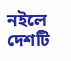নইলে দেশটি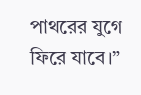পাথরের যুগে ফিরে যাবে।”